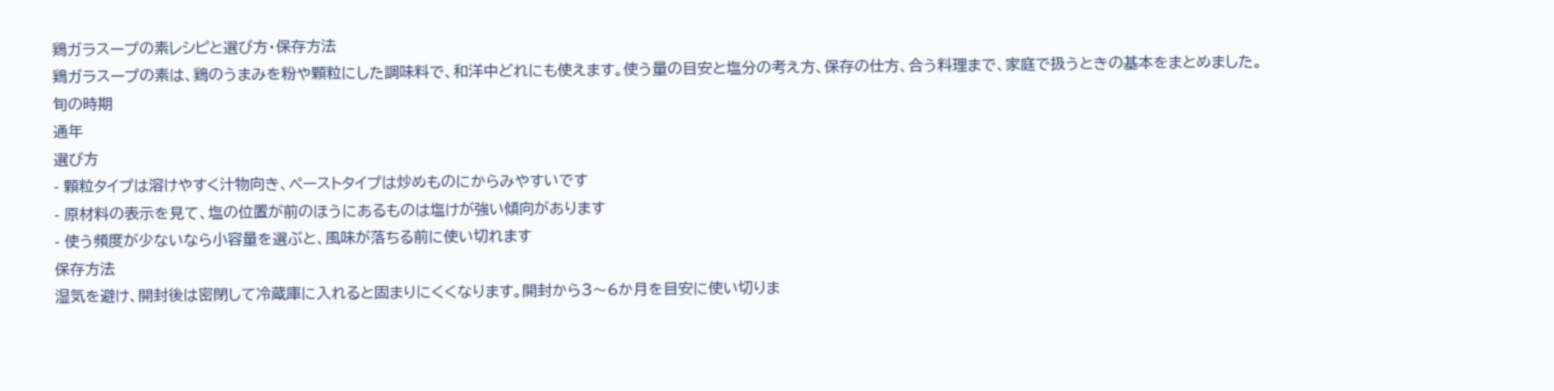鶏ガラスープの素レシピと選び方・保存方法
鶏ガラスープの素は、鶏のうまみを粉や顆粒にした調味料で、和洋中どれにも使えます。使う量の目安と塩分の考え方、保存の仕方、合う料理まで、家庭で扱うときの基本をまとめました。
旬の時期
通年
選び方
- 顆粒タイプは溶けやすく汁物向き、ペーストタイプは炒めものにからみやすいです
- 原材料の表示を見て、塩の位置が前のほうにあるものは塩けが強い傾向があります
- 使う頻度が少ないなら小容量を選ぶと、風味が落ちる前に使い切れます
保存方法
湿気を避け、開封後は密閉して冷蔵庫に入れると固まりにくくなります。開封から3〜6か月を目安に使い切りま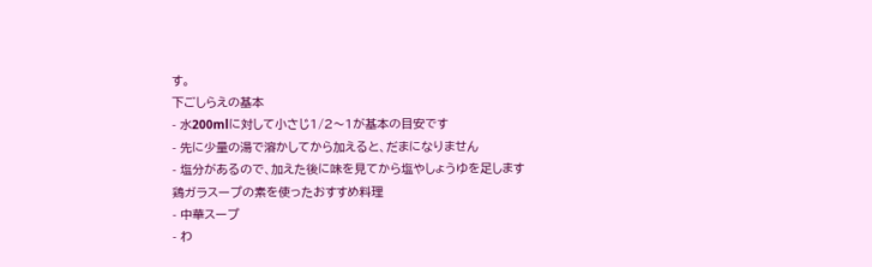す。
下ごしらえの基本
- 水200mlに対して小さじ1/2〜1が基本の目安です
- 先に少量の湯で溶かしてから加えると、だまになりません
- 塩分があるので、加えた後に味を見てから塩やしょうゆを足します
鶏ガラスープの素を使ったおすすめ料理
- 中華スープ
- わ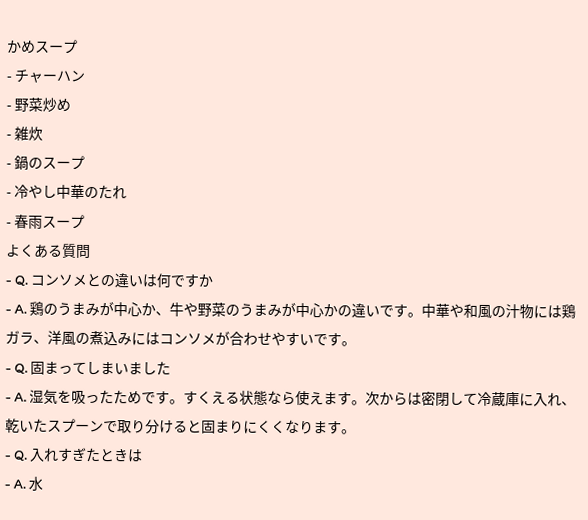かめスープ
- チャーハン
- 野菜炒め
- 雑炊
- 鍋のスープ
- 冷やし中華のたれ
- 春雨スープ
よくある質問
- Q. コンソメとの違いは何ですか
- A. 鶏のうまみが中心か、牛や野菜のうまみが中心かの違いです。中華や和風の汁物には鶏ガラ、洋風の煮込みにはコンソメが合わせやすいです。
- Q. 固まってしまいました
- A. 湿気を吸ったためです。すくえる状態なら使えます。次からは密閉して冷蔵庫に入れ、乾いたスプーンで取り分けると固まりにくくなります。
- Q. 入れすぎたときは
- A. 水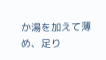か湯を加えて薄め、足り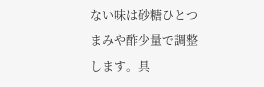ない味は砂糖ひとつまみや酢少量で調整します。具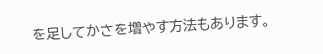を足してかさを増やす方法もあります。